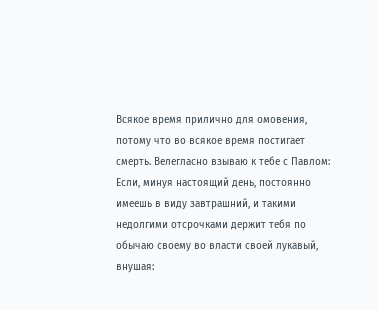Всякое время прилично для омовения, потому что во всякое время постигает смерть. Велегласно взываю к тебе с Павлом:
Если, минуя настоящий день, постоянно имеешь в виду завтрашний, и такими недолгими отсрочками держит тебя по обычаю своему во власти своей лукавый, внушая: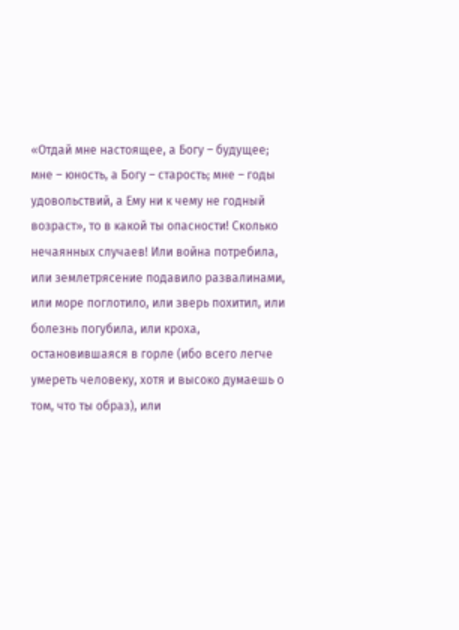«Отдай мне настоящее, а Богу – будущее; мне – юность, а Богу – старость; мне – годы удовольствий, а Ему ни к чему не годный возраст», то в какой ты опасности! Сколько нечаянных случаев! Или война потребила, или землетрясение подавило развалинами, или море поглотило, или зверь похитил, или болезнь погубила, или кроха, остановившаяся в горле (ибо всего легче умереть человеку, хотя и высоко думаешь о том, что ты образ), или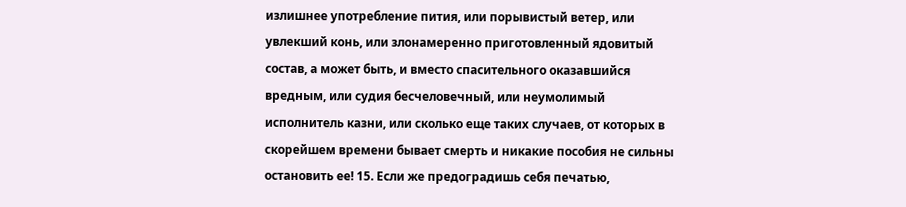излишнее употребление пития, или порывистый ветер, или увлекший конь, или злонамеренно приготовленный ядовитый состав, а может быть, и вместо спасительного оказавшийся вредным, или судия бесчеловечный, или неумолимый исполнитель казни, или сколько еще таких случаев, от которых в скорейшем времени бывает смерть и никакие пособия не сильны остановить ее! 15. Если же предоградишь себя печатью,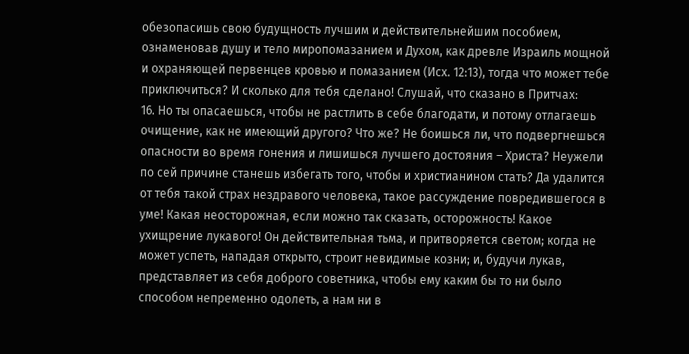обезопасишь свою будущность лучшим и действительнейшим пособием, ознаменовав душу и тело миропомазанием и Духом, как древле Израиль мощной и охраняющей первенцев кровью и помазанием (Исх. 12:13), тогда что может тебе приключиться? И сколько для тебя сделано! Слушай, что сказано в Притчах:
16. Но ты опасаешься, чтобы не растлить в себе благодати, и потому отлагаешь очищение, как не имеющий другого? Что же? Не боишься ли, что подвергнешься опасности во время гонения и лишишься лучшего достояния – Христа? Неужели по сей причине станешь избегать того, чтобы и христианином стать? Да удалится от тебя такой страх нездравого человека, такое рассуждение повредившегося в уме! Какая неосторожная, если можно так сказать, осторожность! Какое ухищрение лукавого! Он действительная тьма, и притворяется светом; когда не может успеть, нападая открыто, строит невидимые козни; и, будучи лукав, представляет из себя доброго советника, чтобы ему каким бы то ни было способом непременно одолеть, а нам ни в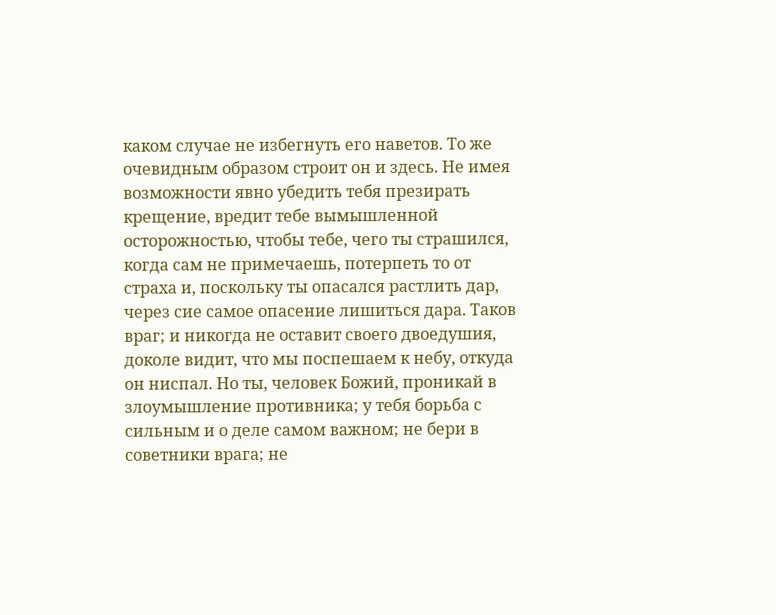каком случае не избегнуть его наветов. То же очевидным образом строит он и здесь. Не имея возможности явно убедить тебя презирать крещение, вредит тебе вымышленной осторожностью, чтобы тебе, чего ты страшился, когда сам не примечаешь, потерпеть то от страха и, поскольку ты опасался растлить дар, через сие самое опасение лишиться дара. Таков враг; и никогда не оставит своего двоедушия, доколе видит, что мы поспешаем к небу, откуда он ниспал. Но ты, человек Божий, проникай в злоумышление противника; у тебя борьба с сильным и о деле самом важном; не бери в советники врага; не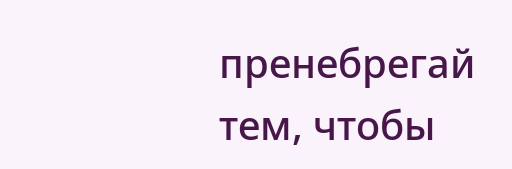пренебрегай тем, чтобы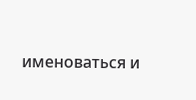именоваться и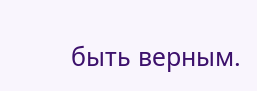быть верным.